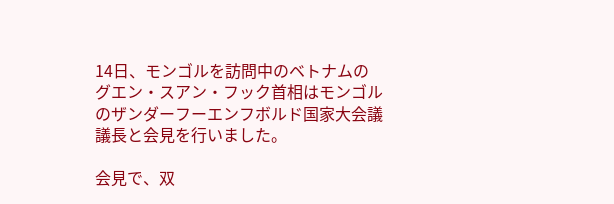14日、モンゴルを訪問中のベトナムのグエン・スアン・フック首相はモンゴルのザンダーフーエンフボルド国家大会議議長と会見を行いました。

会見で、双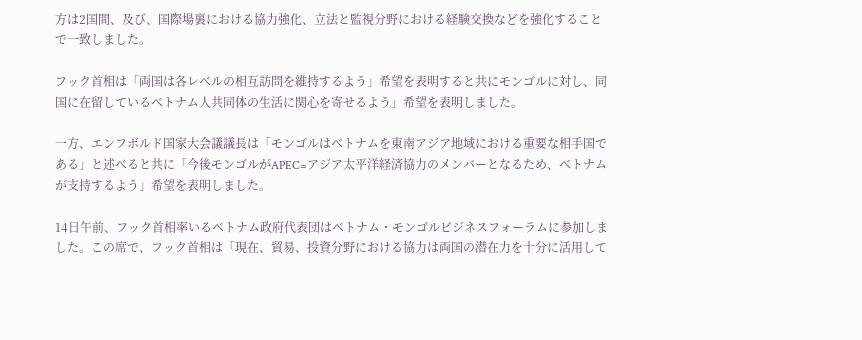方は2国間、及び、国際場裏における協力強化、立法と監視分野における経験交換などを強化することで一致しました。

フック首相は「両国は各レベルの相互訪問を維持するよう」希望を表明すると共にモンゴルに対し、同国に在留しているベトナム人共同体の生活に関心を寄せるよう」希望を表明しました。

一方、エンフボルド国家大会議議長は「モンゴルはベトナムを東南アジア地域における重要な相手国である」と述べると共に「今後モンゴルがAPEC=アジア太平洋経済協力のメンバーとなるため、ベトナムが支持するよう」希望を表明しました。

14日午前、フック首相率いるベトナム政府代表団はベトナム・モンゴルビジネスフォーラムに参加しました。この席で、フック首相は「現在、貿易、投資分野における協力は両国の潜在力を十分に活用して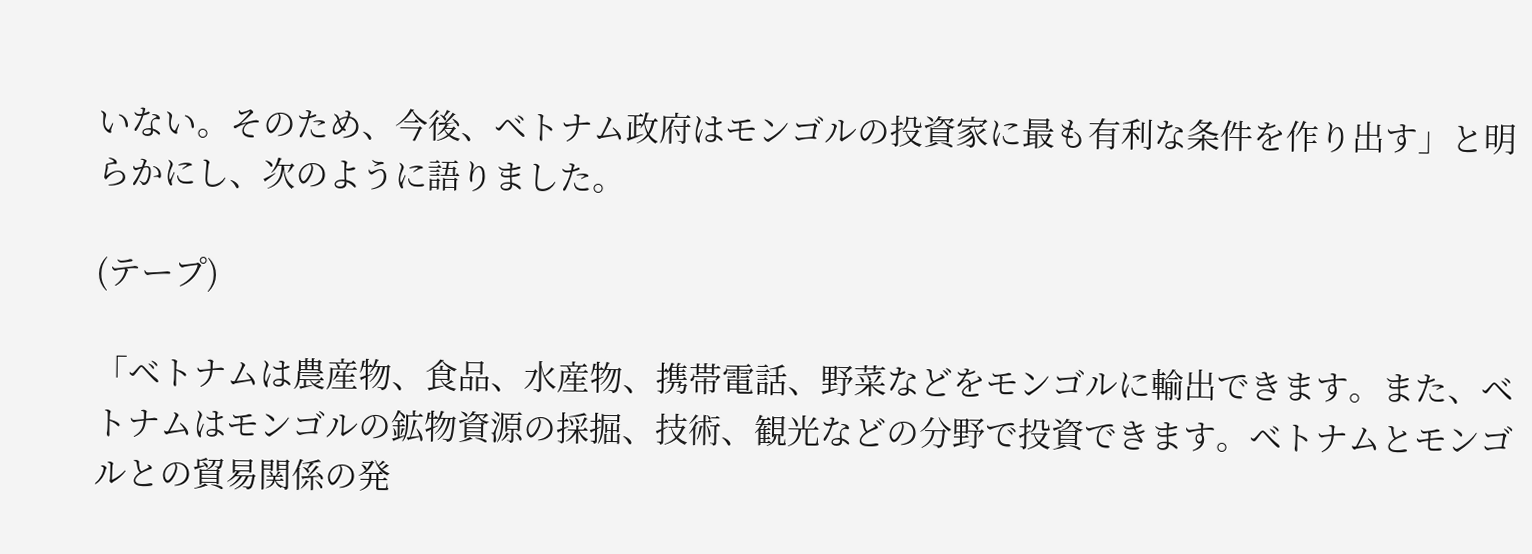いない。そのため、今後、ベトナム政府はモンゴルの投資家に最も有利な条件を作り出す」と明らかにし、次のように語りました。

(テープ)

「ベトナムは農産物、食品、水産物、携帯電話、野菜などをモンゴルに輸出できます。また、ベトナムはモンゴルの鉱物資源の採掘、技術、観光などの分野で投資できます。ベトナムとモンゴルとの貿易関係の発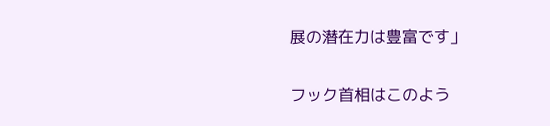展の潜在力は豊富です」

フック首相はこのよう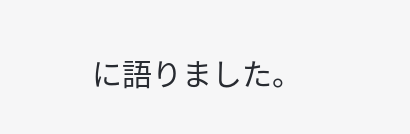に語りました。